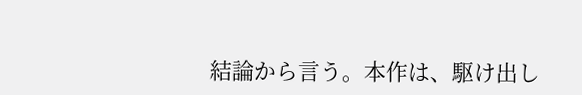結論から言う。本作は、駆け出し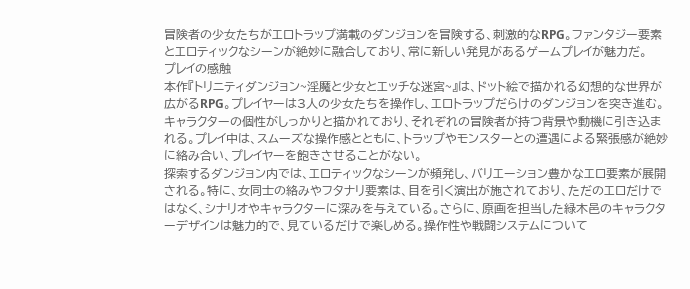冒険者の少女たちがエロトラップ満載のダンジョンを冒険する、刺激的なRPG。ファンタジー要素とエロティックなシーンが絶妙に融合しており、常に新しい発見があるゲームプレイが魅力だ。
プレイの感触
本作『トリニティダンジョン~淫魔と少女とエッチな迷宮~』は、ドット絵で描かれる幻想的な世界が広がるRPG。プレイヤーは3人の少女たちを操作し、エロトラップだらけのダンジョンを突き進む。キャラクターの個性がしっかりと描かれており、それぞれの冒険者が持つ背景や動機に引き込まれる。プレイ中は、スムーズな操作感とともに、トラップやモンスターとの遭遇による緊張感が絶妙に絡み合い、プレイヤーを飽きさせることがない。
探索するダンジョン内では、エロティックなシーンが頻発し、バリエーション豊かなエロ要素が展開される。特に、女同士の絡みやフタナリ要素は、目を引く演出が施されており、ただのエロだけではなく、シナリオやキャラクターに深みを与えている。さらに、原画を担当した緑木邑のキャラクターデザインは魅力的で、見ているだけで楽しめる。操作性や戦闘システムについて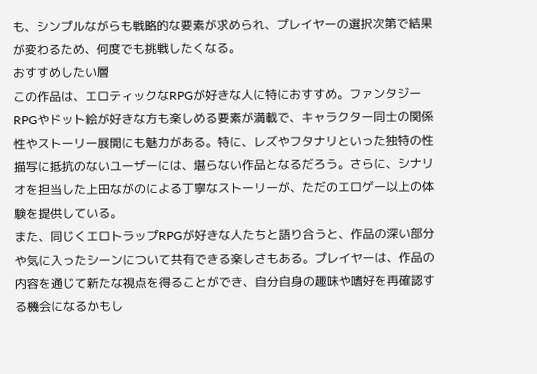も、シンプルながらも戦略的な要素が求められ、プレイヤーの選択次第で結果が変わるため、何度でも挑戦したくなる。
おすすめしたい層
この作品は、エロティックなRPGが好きな人に特におすすめ。ファンタジーRPGやドット絵が好きな方も楽しめる要素が満載で、キャラクター同士の関係性やストーリー展開にも魅力がある。特に、レズやフタナリといった独特の性描写に抵抗のないユーザーには、堪らない作品となるだろう。さらに、シナリオを担当した上田ながのによる丁寧なストーリーが、ただのエロゲー以上の体験を提供している。
また、同じくエロトラップRPGが好きな人たちと語り合うと、作品の深い部分や気に入ったシーンについて共有できる楽しさもある。プレイヤーは、作品の内容を通じて新たな視点を得ることができ、自分自身の趣味や嗜好を再確認する機会になるかもし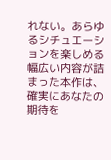れない。あらゆるシチュエーションを楽しめる幅広い内容が詰まった本作は、確実にあなたの期待を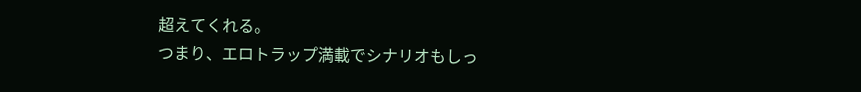超えてくれる。
つまり、エロトラップ満載でシナリオもしっ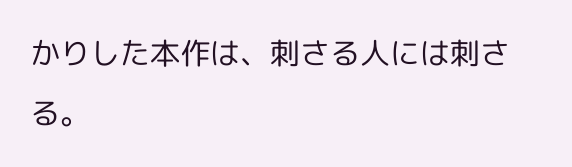かりした本作は、刺さる人には刺さる。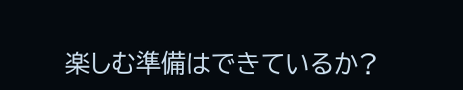楽しむ準備はできているか?